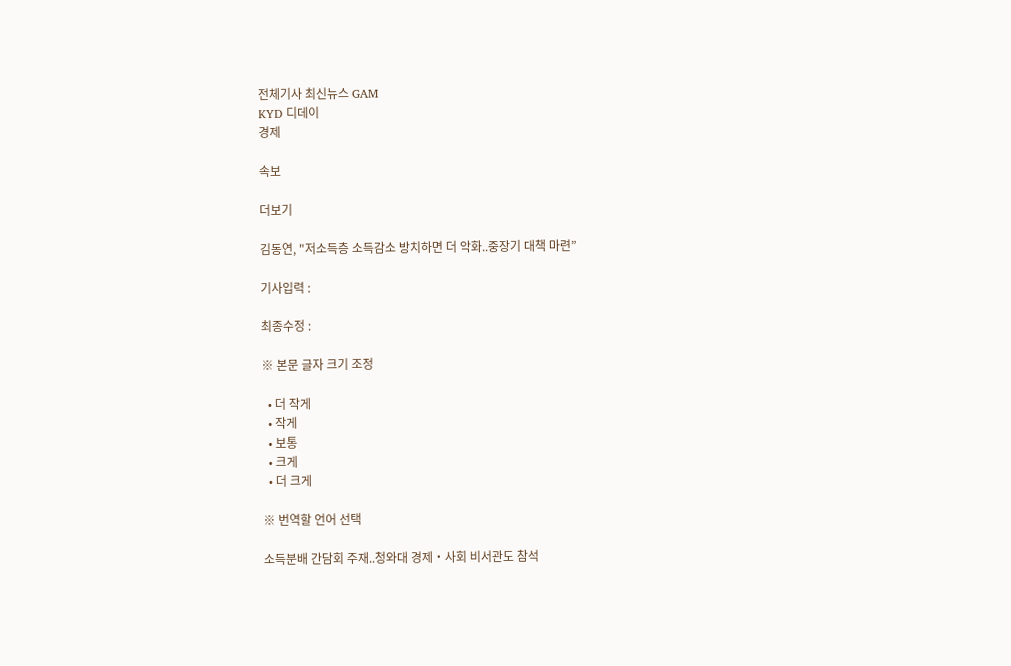전체기사 최신뉴스 GAM
KYD 디데이
경제

속보

더보기

김동연, "저소득층 소득감소 방치하면 더 악화..중장기 대책 마련”

기사입력 :

최종수정 :

※ 본문 글자 크기 조정

  • 더 작게
  • 작게
  • 보통
  • 크게
  • 더 크게

※ 번역할 언어 선택

소득분배 간담회 주재..청와대 경제・사회 비서관도 참석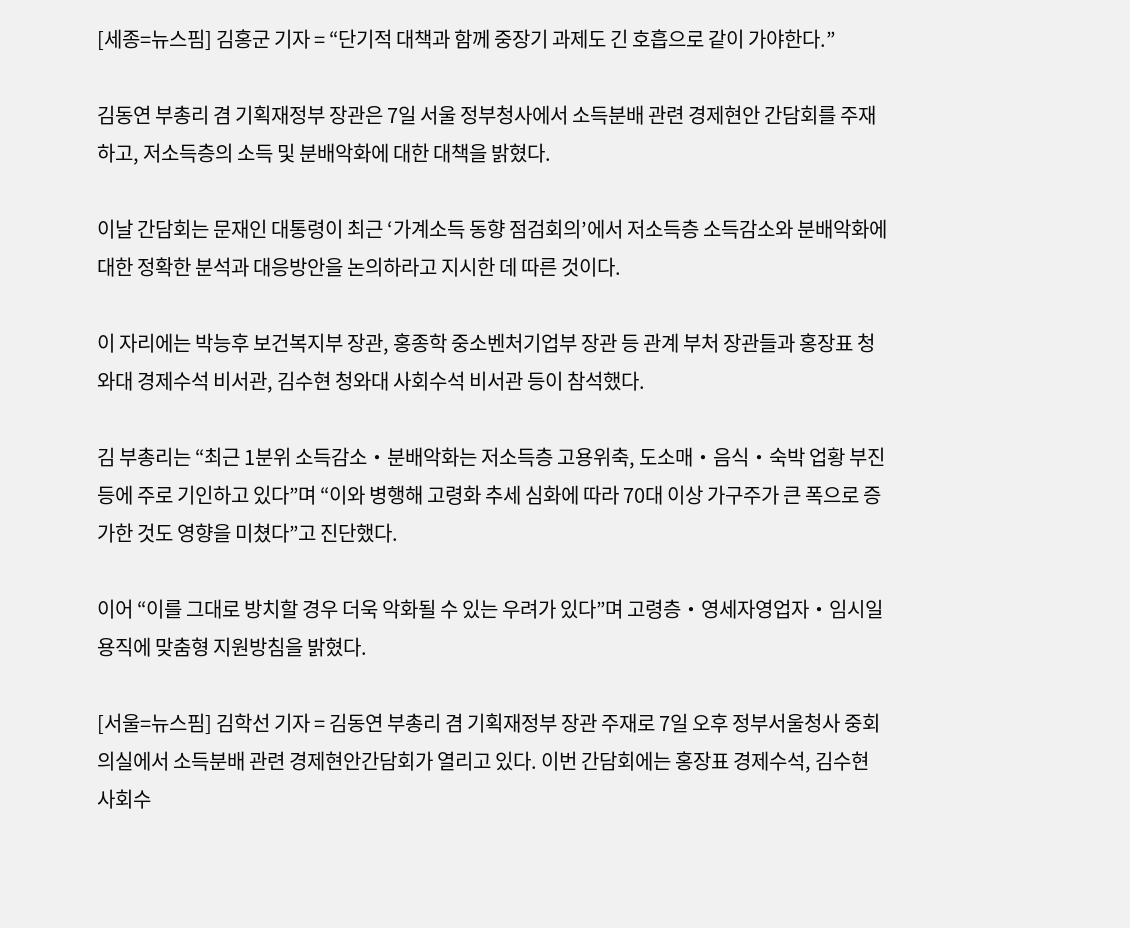[세종=뉴스핌] 김홍군 기자 = “단기적 대책과 함께 중장기 과제도 긴 호흡으로 같이 가야한다.”

김동연 부총리 겸 기획재정부 장관은 7일 서울 정부청사에서 소득분배 관련 경제현안 간담회를 주재하고, 저소득층의 소득 및 분배악화에 대한 대책을 밝혔다.

이날 간담회는 문재인 대통령이 최근 ‘가계소득 동향 점검회의’에서 저소득층 소득감소와 분배악화에 대한 정확한 분석과 대응방안을 논의하라고 지시한 데 따른 것이다.

이 자리에는 박능후 보건복지부 장관, 홍종학 중소벤처기업부 장관 등 관계 부처 장관들과 홍장표 청와대 경제수석 비서관, 김수현 청와대 사회수석 비서관 등이 참석했다.

김 부총리는 “최근 1분위 소득감소・분배악화는 저소득층 고용위축, 도소매・음식・숙박 업황 부진 등에 주로 기인하고 있다”며 “이와 병행해 고령화 추세 심화에 따라 70대 이상 가구주가 큰 폭으로 증가한 것도 영향을 미쳤다”고 진단했다.

이어 “이를 그대로 방치할 경우 더욱 악화될 수 있는 우려가 있다”며 고령층・영세자영업자・임시일용직에 맞춤형 지원방침을 밝혔다.

[서울=뉴스핌] 김학선 기자 = 김동연 부총리 겸 기획재정부 장관 주재로 7일 오후 정부서울청사 중회의실에서 소득분배 관련 경제현안간담회가 열리고 있다. 이번 간담회에는 홍장표 경제수석, 김수현 사회수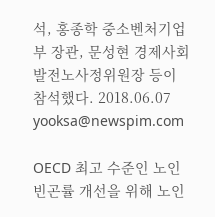석, 홍종학 중소벤처기업부 장관, 문성현 경제사회발전노사정위원장 등이 참석했다. 2018.06.07 yooksa@newspim.com

OECD 최고 수준인 노인빈곤률 개선을 위해 노인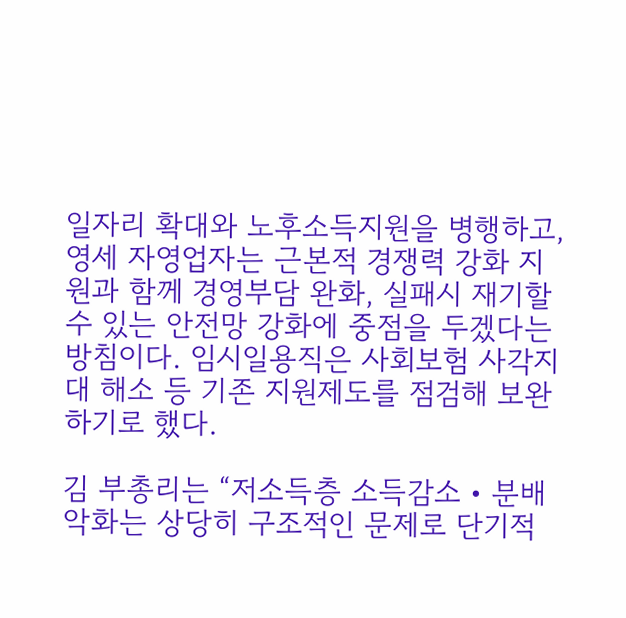일자리 확대와 노후소득지원을 병행하고, 영세 자영업자는 근본적 경쟁력 강화 지원과 함께 경영부담 완화, 실패시 재기할 수 있는 안전망 강화에 중점을 두겠다는 방침이다. 임시일용직은 사회보험 사각지대 해소 등 기존 지원제도를 점검해 보완하기로 했다.

김 부총리는 “저소득층 소득감소・분배악화는 상당히 구조적인 문제로 단기적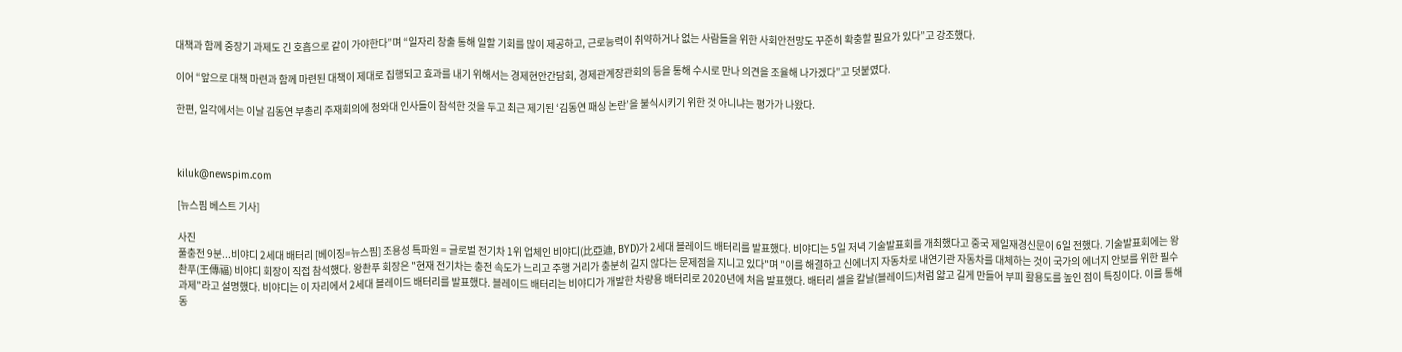대책과 함께 중장기 과제도 긴 호흡으로 같이 가야한다”며 “일자리 창출 통해 일할 기회를 많이 제공하고, 근로능력이 취약하거나 없는 사람들을 위한 사회안전망도 꾸준히 확충할 필요가 있다”고 강조했다.

이어 “앞으로 대책 마련과 함께 마련된 대책이 제대로 집행되고 효과를 내기 위해서는 경제현안간담회, 경제관계장관회의 등을 통해 수시로 만나 의견을 조율해 나가겠다”고 덧붙였다.

한편, 일각에서는 이날 김동연 부총리 주재회의에 청와대 인사들이 참석한 것을 두고 최근 제기된 ‘김동연 패싱 논란’을 불식시키기 위한 것 아니냐는 평가가 나왔다.



kiluk@newspim.com

[뉴스핌 베스트 기사]

사진
풀충전 9분...비야디 2세대 배터리 [베이징=뉴스핌] 조용성 특파원 = 글로벌 전기차 1위 업체인 비야디(比亞迪, BYD)가 2세대 블레이드 배터리를 발표했다. 비야디는 5일 저녁 기술발표회를 개최했다고 중국 제일재경신문이 6일 전했다. 기술발표회에는 왕촨푸(王傳福) 비야디 회장이 직접 참석했다. 왕촨푸 회장은 "현재 전기차는 충전 속도가 느리고 주행 거리가 충분히 길지 않다는 문제점을 지니고 있다"며 "이를 해결하고 신에너지 자동차로 내연기관 자동차를 대체하는 것이 국가의 에너지 안보를 위한 필수 과제"라고 설명했다. 비야디는 이 자리에서 2세대 블레이드 배터리를 발표했다. 블레이드 배터리는 비야디가 개발한 차량용 배터리로 2020년에 처음 발표했다. 배터리 셀을 칼날(블레이드)처럼 얇고 길게 만들어 부피 활용도를 높인 점이 특징이다. 이를 통해 동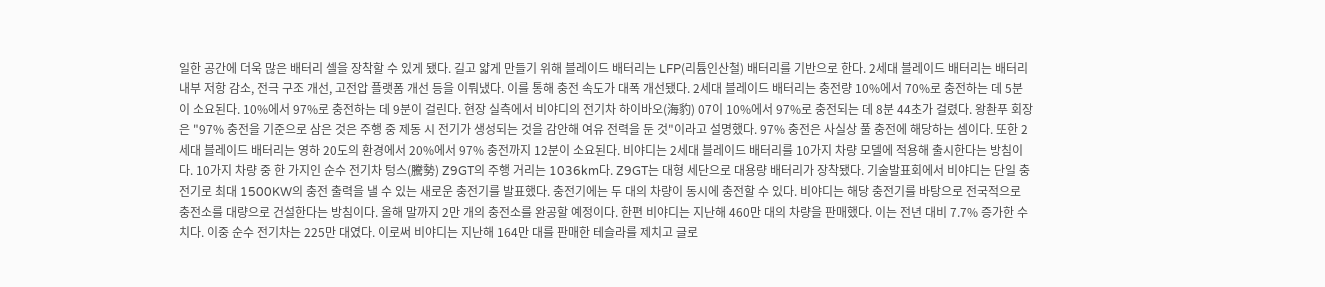일한 공간에 더욱 많은 배터리 셀을 장착할 수 있게 됐다. 길고 얇게 만들기 위해 블레이드 배터리는 LFP(리튬인산철) 배터리를 기반으로 한다. 2세대 블레이드 배터리는 배터리 내부 저항 감소, 전극 구조 개선, 고전압 플랫폼 개선 등을 이뤄냈다. 이를 통해 충전 속도가 대폭 개선됐다. 2세대 블레이드 배터리는 충전량 10%에서 70%로 충전하는 데 5분이 소요된다. 10%에서 97%로 충전하는 데 9분이 걸린다. 현장 실측에서 비야디의 전기차 하이바오(海豹) 07이 10%에서 97%로 충전되는 데 8분 44초가 걸렸다. 왕촨푸 회장은 "97% 충전을 기준으로 삼은 것은 주행 중 제동 시 전기가 생성되는 것을 감안해 여유 전력을 둔 것"이라고 설명했다. 97% 충전은 사실상 풀 충전에 해당하는 셈이다. 또한 2세대 블레이드 배터리는 영하 20도의 환경에서 20%에서 97% 충전까지 12분이 소요된다. 비야디는 2세대 블레이드 배터리를 10가지 차량 모델에 적용해 출시한다는 방침이다. 10가지 차량 중 한 가지인 순수 전기차 텅스(騰勢) Z9GT의 주행 거리는 1036km다. Z9GT는 대형 세단으로 대용량 배터리가 장착됐다. 기술발표회에서 비야디는 단일 충전기로 최대 1500KW의 충전 출력을 낼 수 있는 새로운 충전기를 발표했다. 충전기에는 두 대의 차량이 동시에 충전할 수 있다. 비야디는 해당 충전기를 바탕으로 전국적으로 충전소를 대량으로 건설한다는 방침이다. 올해 말까지 2만 개의 충전소를 완공할 예정이다. 한편 비야디는 지난해 460만 대의 차량을 판매했다. 이는 전년 대비 7.7% 증가한 수치다. 이중 순수 전기차는 225만 대였다. 이로써 비야디는 지난해 164만 대를 판매한 테슬라를 제치고 글로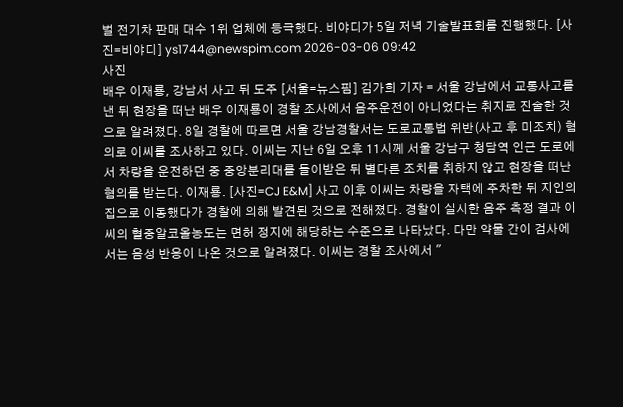벌 전기차 판매 대수 1위 업체에 등극했다. 비야디가 5일 저녁 기술발표회를 진행했다. [사진=비야디] ys1744@newspim.com 2026-03-06 09:42
사진
배우 이재룡, 강남서 사고 뒤 도주 [서울=뉴스핌] 김가희 기자 = 서울 강남에서 교통사고를 낸 뒤 현장을 떠난 배우 이재룡이 경찰 조사에서 음주운전이 아니었다는 취지로 진술한 것으로 알려졌다. 8일 경찰에 따르면 서울 강남경찰서는 도로교통법 위반(사고 후 미조치) 혐의로 이씨를 조사하고 있다. 이씨는 지난 6일 오후 11시께 서울 강남구 청담역 인근 도로에서 차량을 운전하던 중 중앙분리대를 들이받은 뒤 별다른 조치를 취하지 않고 현장을 떠난 혐의를 받는다. 이재룡. [사진=CJ E&M] 사고 이후 이씨는 차량을 자택에 주차한 뒤 지인의 집으로 이동했다가 경찰에 의해 발견된 것으로 전해졌다. 경찰이 실시한 음주 측정 결과 이씨의 혈중알코올농도는 면허 정지에 해당하는 수준으로 나타났다. 다만 약물 간이 검사에서는 음성 반응이 나온 것으로 알려졌다. 이씨는 경찰 조사에서 "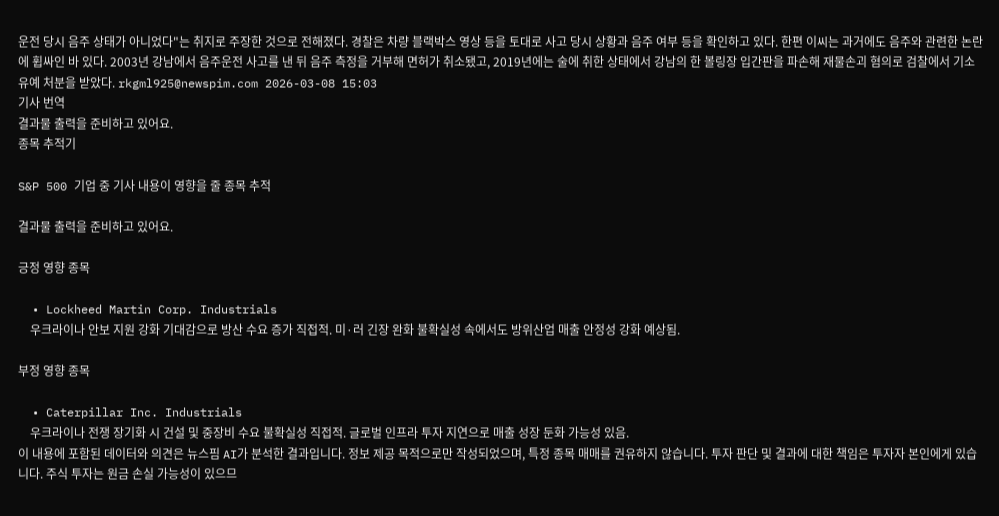운전 당시 음주 상태가 아니었다"는 취지로 주장한 것으로 전해졌다. 경찰은 차량 블랙박스 영상 등을 토대로 사고 당시 상황과 음주 여부 등을 확인하고 있다. 한편 이씨는 과거에도 음주와 관련한 논란에 휩싸인 바 있다. 2003년 강남에서 음주운전 사고를 낸 뒤 음주 측정을 거부해 면허가 취소됐고, 2019년에는 술에 취한 상태에서 강남의 한 볼링장 입간판을 파손해 재물손괴 혐의로 검찰에서 기소유예 처분을 받았다. rkgml925@newspim.com 2026-03-08 15:03
기사 번역
결과물 출력을 준비하고 있어요.
종목 추적기

S&P 500 기업 중 기사 내용이 영향을 줄 종목 추적

결과물 출력을 준비하고 있어요.

긍정 영향 종목

  • Lockheed Martin Corp. Industrials
    우크라이나 안보 지원 강화 기대감으로 방산 수요 증가 직접적. 미·러 긴장 완화 불확실성 속에서도 방위산업 매출 안정성 강화 예상됨.

부정 영향 종목

  • Caterpillar Inc. Industrials
    우크라이나 전쟁 장기화 시 건설 및 중장비 수요 불확실성 직접적. 글로벌 인프라 투자 지연으로 매출 성장 둔화 가능성 있음.
이 내용에 포함된 데이터와 의견은 뉴스핌 AI가 분석한 결과입니다. 정보 제공 목적으로만 작성되었으며, 특정 종목 매매를 권유하지 않습니다. 투자 판단 및 결과에 대한 책임은 투자자 본인에게 있습니다. 주식 투자는 원금 손실 가능성이 있으므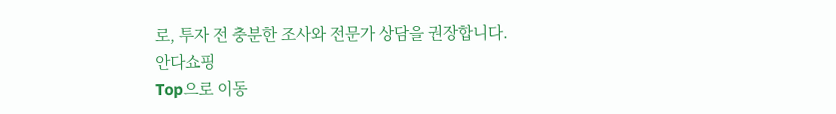로, 투자 전 충분한 조사와 전문가 상담을 권장합니다.
안다쇼핑
Top으로 이동